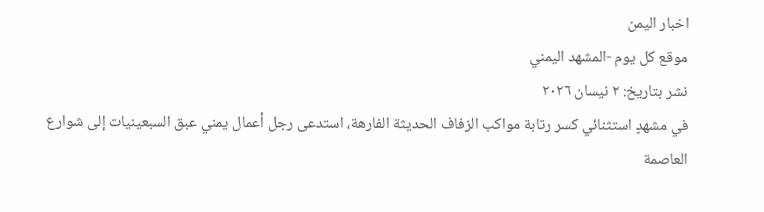اخبار اليمن
موقع كل يوم -المشهد اليمني
نشر بتاريخ: ٢ نيسان ٢٠٢٦
في مشهدٍ استثنائي كسر رتابة مواكب الزفاف الحديثة الفارهة، استدعى رجل أعمال يمني عبق السبعينيات إلى شوارع العاصمة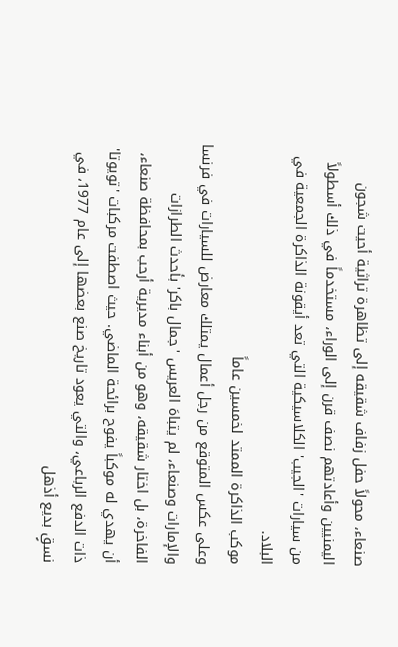صنعاء، محولاً حفل زفاف شقيقه إلى تظاهرة تراثية أحيت شجون اليمنيين وأعادتهم نصف قرن إلى الوراء، مستخدماً في ذلك أسطولاً من سيارات 'الجيب' الكلاسيكية التي تعد أيقونة الذاكرة الجمعية في البلاد.
موكب الذاكرة الممتد لخمسين عاماً
وعلى عكس المتوقع من رجل أعمال يمتلك معارض للسيارات في فرنسا والإمارات وصنعاء، لم يتباهَ العريس 'جمال باكر' بأحدث الطرازات الفاخرة، بل اختار شقيقه، وهو من أبناء مديرية أرحب بمحافظة صنعاء، أن يهدي له موكباً يفوح برائحة الماضي. حيث اصطفت مركبات 'تويوتا' ذات الدفع الرباعي، والتي يعود تاريخ صنع بعضها إلى عام 1977، في نسقٍ بديع أذهل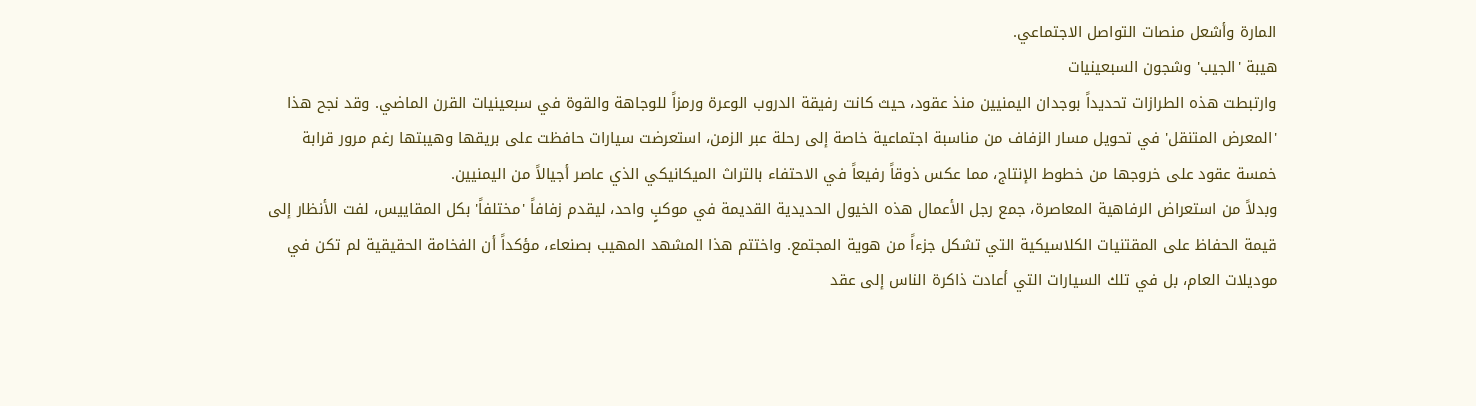المارة وأشعل منصات التواصل الاجتماعي.
هيبة 'الجيب' وشجون السبعينيات
وارتبطت هذه الطرازات تحديداً بوجدان اليمنيين منذ عقود، حيث كانت رفيقة الدروب الوعرة ورمزاً للوجاهة والقوة في سبعينيات القرن الماضي. وقد نجح هذا 'المعرض المتنقل' في تحويل مسار الزفاف من مناسبة اجتماعية خاصة إلى رحلة عبر الزمن، استعرضت سيارات حافظت على بريقها وهيبتها رغم مرور قرابة خمسة عقود على خروجها من خطوط الإنتاج، مما عكس ذوقاً رفيعاً في الاحتفاء بالتراث الميكانيكي الذي عاصر أجيالاً من اليمنيين.
وبدلاً من استعراض الرفاهية المعاصرة، جمع رجل الأعمال هذه الخيول الحديدية القديمة في موكبٍ واحد، ليقدم زفافاً 'مختلفاً' بكل المقاييس، لفت الأنظار إلى قيمة الحفاظ على المقتنيات الكلاسيكية التي تشكل جزءاً من هوية المجتمع. واختتم هذا المشهد المهيب بصنعاء، مؤكداً أن الفخامة الحقيقية لم تكن في موديلات العام، بل في تلك السيارات التي أعادت ذاكرة الناس إلى عقد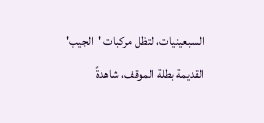السبعينيات، لتظل مركبات 'الجيب' القديمة بطلة الموقف، شاهدةً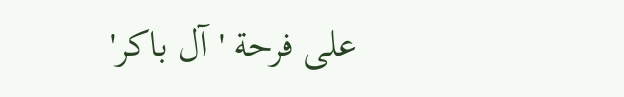على فرحة 'آل باكر'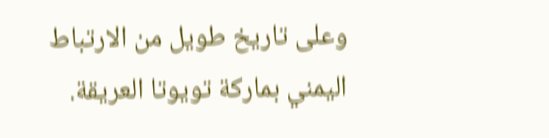وعلى تاريخ طويل من الارتباط اليمني بماركة تويوتا العريقة.